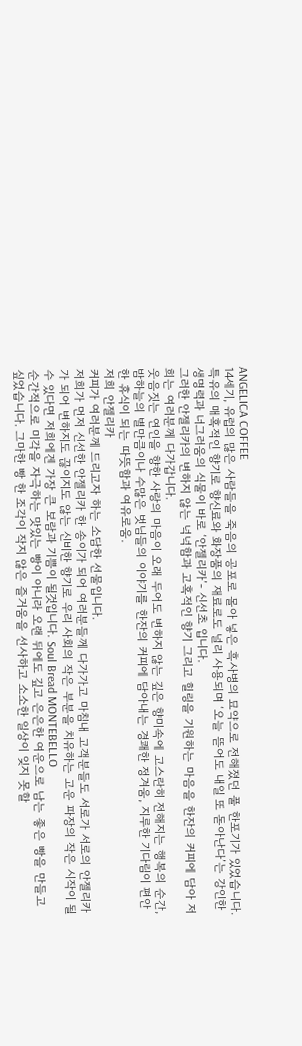ANGELICA COFFEE
14세기, 유럽의 많은 사람들을 죽음의 공포로 몰아 넣은 흑사병의 묘약으로 전해졌던 풀 한포기가 있었습니다. 특유의 매혹적인 향기로 향신료와 화장품의 재료로도 널리 사용되며 ‘오늘 뜯어도 내일 또 돋아난다’는 강인한 생명력과 너그러움의 식물이 바로 ‘안젤리카’- 신선초 입니다.
그러한 안젤리카의 변하지 않는 넉넉함과 고혹적인 향기 그리고 힐링을 기원하는 마음을 한잔의 커피에 담아 저희는 여러분께 다가갑니다.
웃음짓는 연인을 향한 사랑의 마음이 오래 두어도 변하지 않는 깊은 향미속에 고스란히 전해지는 행복의 순간, 밤하늘의 별만큼이나 수많은 벗님들의 이야기를 한잔의 커피에 담아내는 경쾌한 정겨움, 지루한 기다림이 편안한 휴식이 되는 따뜻함과 여유로움.
저희 안젤리카
커피가 여러분께 드리고자 하는 소담한 선물입니다.
저희가 먼저 신선한 안젤리카 한 송이가 되어 여러분들께 다가가고 마침내 고객분들도 서로가 서로의 안젤리카가 되어 변하지도 끊이지도 않는 신비한 향기로 우리 사회의 작은 부분을 치유하는 고운 파장의 작은 시작이 될수 있다면 저희에겐 가장 큰 보람과 기쁨이 될것입니다. Soul Bread MONTEBELLO
순간적으로 미각을 자극하는 맛있는 빵이 아니라 오랜 뒤에도 깊고 은은한 여운으로 남는 좋은 빵을 만들고 싶었습니다. 그마한 빵 한 조각이 작지 않은 즐거움을 선사하고 소소한 일상이 잊지 못할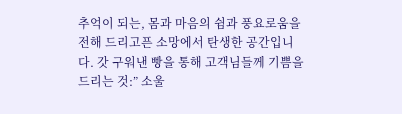추억이 되는, 몸과 마음의 쉼과 풍요로움을 전해 드리고픈 소망에서 탄생한 공간입니다. 갓 구워낸 빵을 통해 고객님들께 기쁨을 드리는 것:” 소울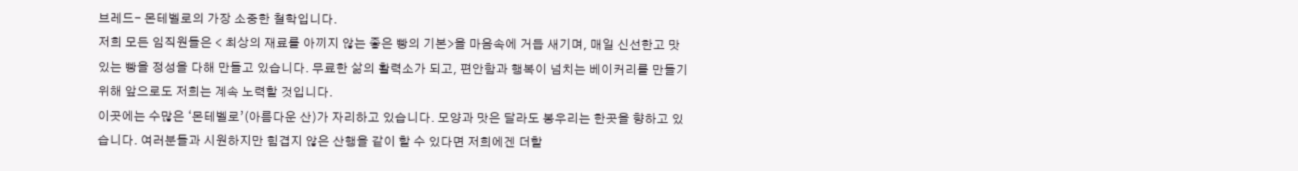브레드- 몬테벨로의 가장 소중한 철학입니다.
저희 모든 임직원들은 < 최상의 재료를 아끼지 않는 좋은 빵의 기본>을 마음속에 거듭 새기며, 매일 신선한고 맛있는 빵을 정성을 다해 만들고 있습니다. 무료한 삶의 활력소가 되고, 편안함과 행복이 넘치는 베이커리를 만들기 위해 앞으로도 저희는 계속 노력할 것입니다.
이곳에는 수많은 ‘몬테벨로’(아름다운 산)가 자리하고 있습니다. 모양과 맛은 달라도 봉우리는 한곳을 향하고 있습니다. 여러분들과 시원하지만 힘겹지 않은 산행을 같이 할 수 있다면 저희에겐 더할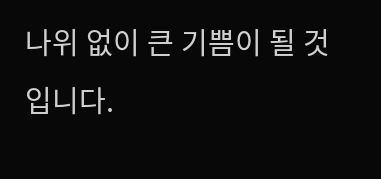나위 없이 큰 기쁨이 될 것입니다.